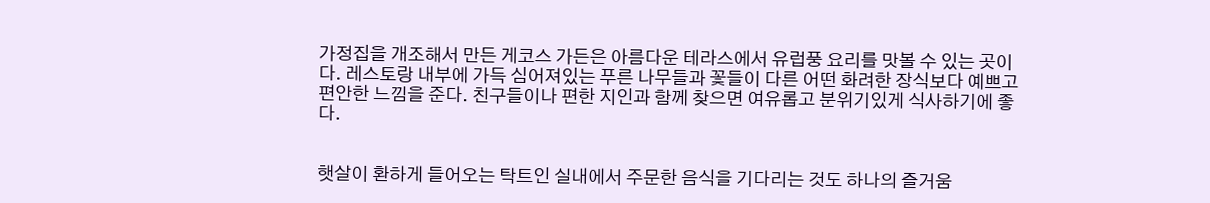가정집을 개조해서 만든 게코스 가든은 아름다운 테라스에서 유럽풍 요리를 맛볼 수 있는 곳이다. 레스토랑 내부에 가득 심어져있는 푸른 나무들과 꽃들이 다른 어떤 화려한 장식보다 예쁘고 편안한 느낌을 준다. 친구들이나 편한 지인과 함께 찾으면 여유롭고 분위기있게 식사하기에 좋다.


햇살이 환하게 들어오는 탁트인 실내에서 주문한 음식을 기다리는 것도 하나의 즐거움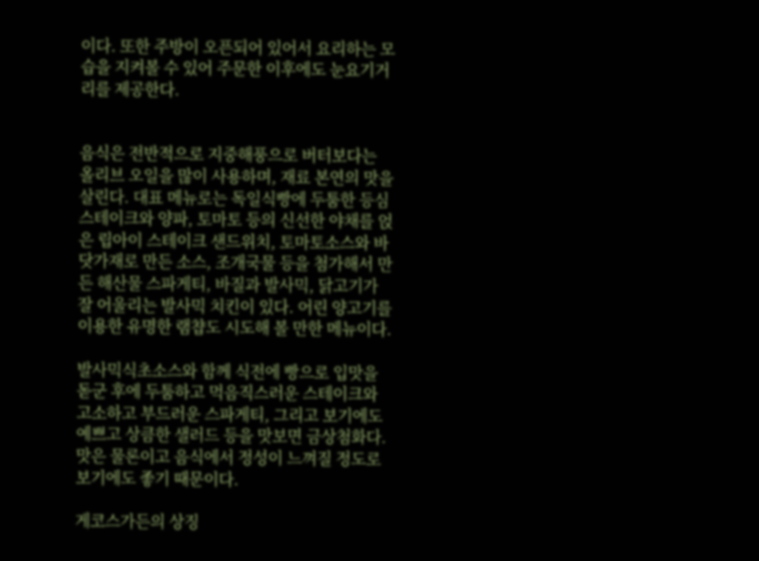이다. 또한 주방이 오픈되어 있어서 요리하는 모습을 지켜볼 수 있어 주문한 이후에도 눈요기거리를 제공한다.


음식은 전반적으로 지중해풍으로 버터보다는 올리브 오일을 많이 사용하며, 재료 본연의 맛을 살린다. 대표 메뉴로는 독일식빵에 두툼한 등심스테이크와 양파, 토마토 등의 신선한 야채를 얹은 립아이 스테이크 샌드위치, 토마토소스와 바닷가재로 만든 소스, 조개국물 등을 첨가해서 만든 해산물 스파게티, 바질과 발사믹, 닭고기가 잘 어울리는 발사믹 치킨이 있다. 어린 양고기를 이용한 유명한 램챱도 시도해 볼 만한 메뉴이다.

발사믹식초소스와 함께 식전에 빵으로 입맛을 돋군 후에 두툼하고 먹음직스러운 스테이크와 고소하고 부드러운 스파게티, 그리고 보기에도 예쁘고 상큼한 샐러드 등을 맛보면 금상첨화다. 맛은 물론이고 음식에서 정성이 느껴질 정도로 보기에도 좋기 때문이다.

게코스가든의 상징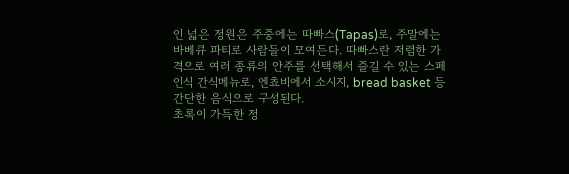인 넓은 정원은 주중에는 따빠스(Tapas)로, 주말에는 바베큐 파티로 사람들이 모여든다. 따빠스란 저렴한 가격으로 여러 종류의 안주를 선택해서 즐길 수 있는 스페인식 간식메뉴로, 엔쵸비에서 소시지, bread basket 등 간단한 음식으로 구성된다.
초록이 가득한 정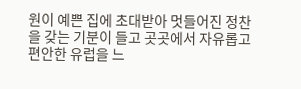원이 예쁜 집에 초대받아 멋들어진 정찬을 갖는 기분이 들고 곳곳에서 자유롭고 편안한 유럽을 느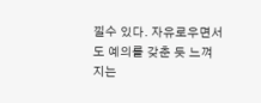낄수 있다. 자유로우면서도 예의를 갖춘 듯 느껴지는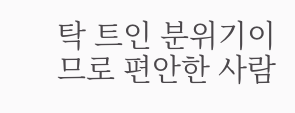탁 트인 분위기이므로 편안한 사람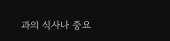과의 식사나 중요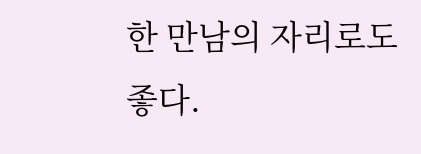한 만남의 자리로도 좋다.